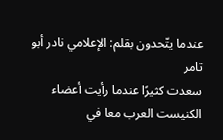عندما يتّحدون بقلم: الإعلامي نادر أبو تامر
سعدت كثيرًا عندما رأيت أعضاء الكنيست العرب معا في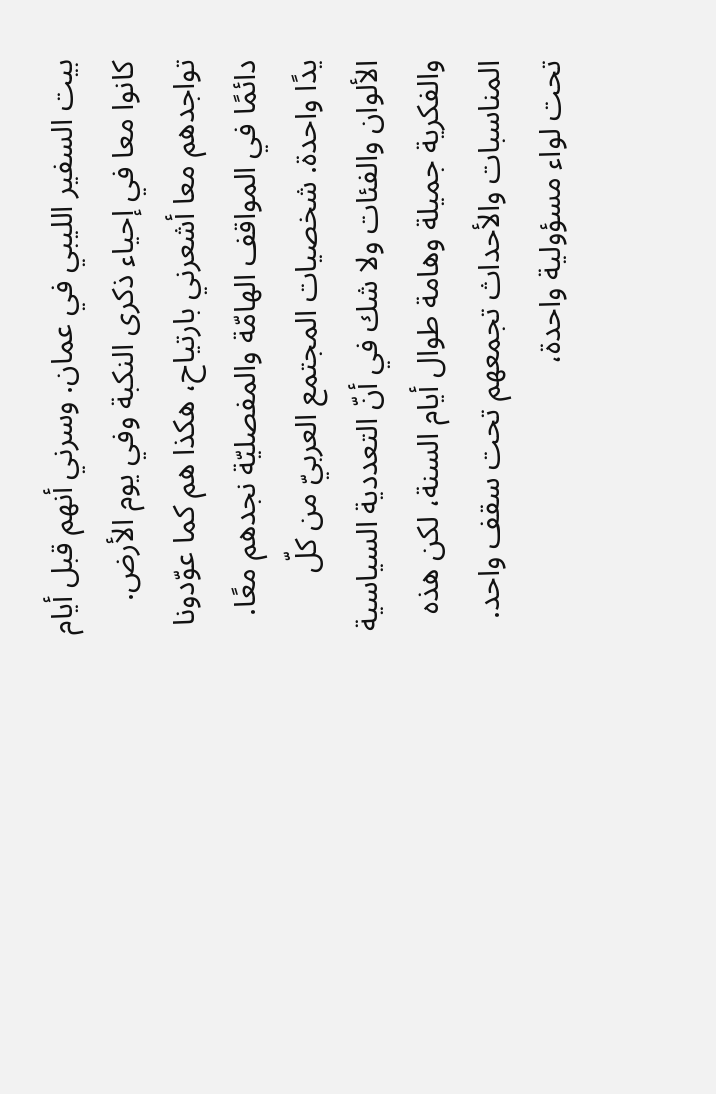بيت السفير الليبي في عمان. وسرني أنهم قبل أيام كانوا معا في إحياء ذكرى النكبة وفي يوم الأرض. تواجدهم معا أشعرني بارتياح، هكذا هم كما عوّدونا دائمًا في المواقف الهامّة والمفصليّة نجدهم معًا. يدًا واحدة. شخصيات المجتمع العربيّ من كلّ الألوان والفئات ولا شك في أنّ التعددية السياسية والفكرية جميلة وهامة طوال أيام السنة، لكن هذه المناسبات والأحداث تجمعهم تحت سقف واحد. تحت لواء مسؤولية واحدة،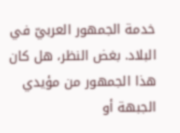خدمة الجمهور العربيّ في البلاد. بغض النظر، هل كان هذا الجمهور من مؤيدي الجبهة أو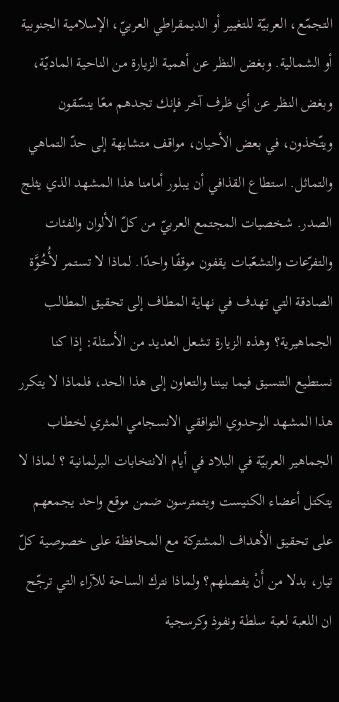التجمّع، العربيّة للتغيير أو الديمقراطي العربيّ، الإسلامية الجنوبية أو الشمالية. وبغض النظر عن أهمية الزيارة من الناحية الماديّة، وبغض النظر عن أي ظرف آخر فإنك تجدهم معًا ينسّقون ويتّخذون، في بعض الأحيان، مواقف متشابهة إلى حدّ التماهي والتماثل. استطاع القذافي أن يبلور أمامنا هذا المشهد الذي يثلج الصدر. شخصيات المجتمع العربيّ من كلّ الألوان والفئات والتفرّعات والتشعّبات يقفون موقفًا واحدًا. لماذا لا تستمر لأُخُوَّة الصادقة التي تهدف في نهاية المطاف إلى تحقيق المطالب الجماهيرية؟ وهذه الزيارة تشعل العديد من الأسئلة: إذا كنا نستطيع التنسيق فيما بيننا والتعاون إلى هذا الحد، فلماذا لا يتكرر هذا المشهد الوحدوي التوافقي الانسجامي المثري لخطاب الجماهير العربيّة في البلاد في أيام الانتخابات البرلمانية ؟ لماذا لا يتكتل أعضاء الكنيست ويتمترسون ضمن موقع واحد يجمعهم على تحقيق الأهداف المشتركة مع المحافظة على خصوصية كلّ تيار، بدلا من أَنْ يفصلهم؟ ولماذا نترك الساحة للآراء التي ترجّح ان اللعبة لعبة سلطة ونفوذ وكرسجية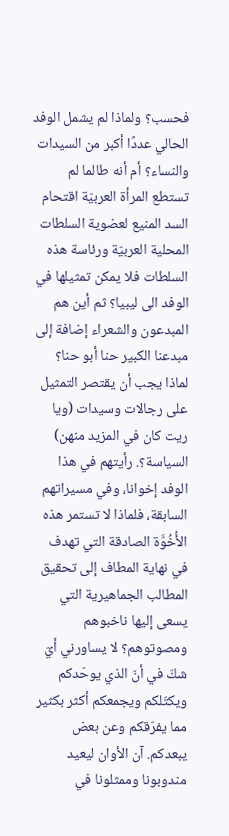فحسب؟ ولماذا لم يشمل الوفد الحالي عددًا أكبر من السيدات والنساء؟ أم أنه طالما لم تستطع المرأة العربيّة اقتحام السد المنيع لعضوية السلطات المحلية العربيّة ورئاسة هذه السلطات فلا يمكن تمثيلها في الوفد الى ليبيا؟ ثم أين هم المبدعون والشعراء إضافة إلى مبدعنا الكبير حنا أبو حنا؟ لماذا يجب أن يقتصر التمثيل على رجالات وسيدات (ويا ريت كان في المزيد منهن) السياسة؟. رأيتهم في هذا الوفد إخوانا، وفي مسيراتهم السابقة، فلماذا لا تستمر هذه الأُخُوَّة الصادقة التي تهدف في نهاية المطاف إلى تحقيق المطالب الجماهيرية التي يسعى إليها ناخبوهم ومصوتوهم؟ لا يساورني أيّ شكّ في أنّ الذي يوحّدكم ويكتّلكم ويجمعكم أكثر بكثير مما يفرّقكم وعن بعض يبعدكم. آن الأوان ليعيد مندوبونا وممثلونا في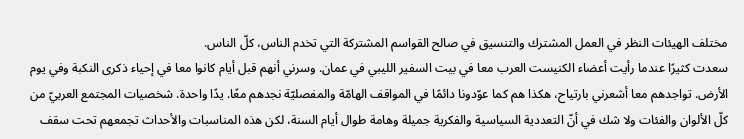مختلف الهيئات النظر في العمل المشترك والتنسيق في صالح القواسم المشتركة التي تخدم الناس، كلّ الناس.
سعدت كثيرًا عندما رأيت أعضاء الكنيست العرب معا في بيت السفير الليبي في عمان. وسرني أنهم قبل أيام كانوا معا في إحياء ذكرى النكبة وفي يوم الأرض. تواجدهم معا أشعرني بارتياح، هكذا هم كما عوّدونا دائمًا في المواقف الهامّة والمفصليّة نجدهم معًا. يدًا واحدة. شخصيات المجتمع العربيّ من كلّ الألوان والفئات ولا شك في أنّ التعددية السياسية والفكرية جميلة وهامة طوال أيام السنة، لكن هذه المناسبات والأحداث تجمعهم تحت سقف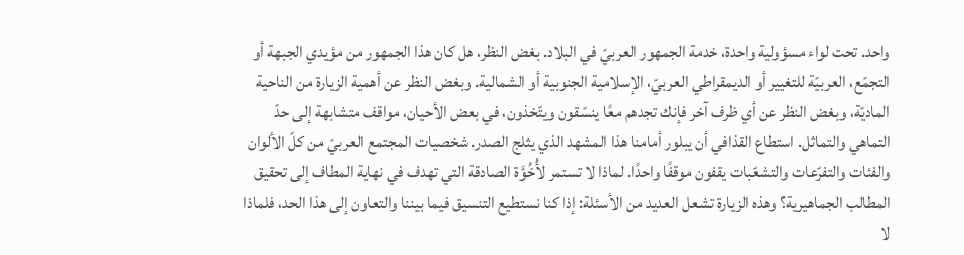واحد. تحت لواء مسؤولية واحدة، خدمة الجمهور العربيّ في البلاد. بغض النظر، هل كان هذا الجمهور من مؤيدي الجبهة أو التجمّع، العربيّة للتغيير أو الديمقراطي العربيّ، الإسلامية الجنوبية أو الشمالية. وبغض النظر عن أهمية الزيارة من الناحية الماديّة، وبغض النظر عن أي ظرف آخر فإنك تجدهم معًا ينسّقون ويتّخذون، في بعض الأحيان، مواقف متشابهة إلى حدّ التماهي والتماثل. استطاع القذافي أن يبلور أمامنا هذا المشهد الذي يثلج الصدر. شخصيات المجتمع العربيّ من كلّ الألوان والفئات والتفرّعات والتشعّبات يقفون موقفًا واحدًا. لماذا لا تستمر لأُخُوَّة الصادقة التي تهدف في نهاية المطاف إلى تحقيق المطالب الجماهيرية؟ وهذه الزيارة تشعل العديد من الأسئلة: إذا كنا نستطيع التنسيق فيما بيننا والتعاون إلى هذا الحد، فلماذا لا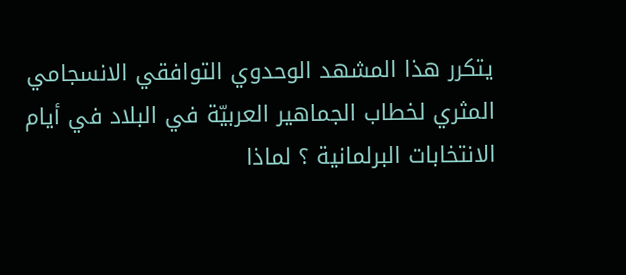يتكرر هذا المشهد الوحدوي التوافقي الانسجامي المثري لخطاب الجماهير العربيّة في البلاد في أيام الانتخابات البرلمانية ؟ لماذا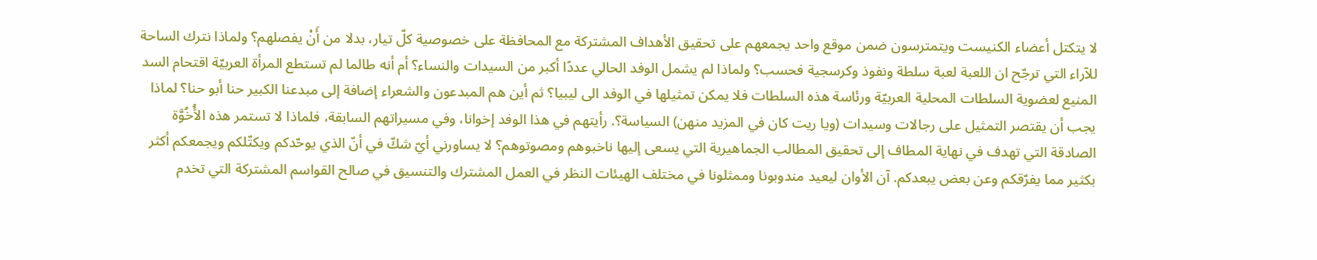لا يتكتل أعضاء الكنيست ويتمترسون ضمن موقع واحد يجمعهم على تحقيق الأهداف المشتركة مع المحافظة على خصوصية كلّ تيار، بدلا من أَنْ يفصلهم؟ ولماذا نترك الساحة للآراء التي ترجّح ان اللعبة لعبة سلطة ونفوذ وكرسجية فحسب؟ ولماذا لم يشمل الوفد الحالي عددًا أكبر من السيدات والنساء؟ أم أنه طالما لم تستطع المرأة العربيّة اقتحام السد المنيع لعضوية السلطات المحلية العربيّة ورئاسة هذه السلطات فلا يمكن تمثيلها في الوفد الى ليبيا؟ ثم أين هم المبدعون والشعراء إضافة إلى مبدعنا الكبير حنا أبو حنا؟ لماذا يجب أن يقتصر التمثيل على رجالات وسيدات (ويا ريت كان في المزيد منهن) السياسة؟. رأيتهم في هذا الوفد إخوانا، وفي مسيراتهم السابقة، فلماذا لا تستمر هذه الأُخُوَّة الصادقة التي تهدف في نهاية المطاف إلى تحقيق المطالب الجماهيرية التي يسعى إليها ناخبوهم ومصوتوهم؟ لا يساورني أيّ شكّ في أنّ الذي يوحّدكم ويكتّلكم ويجمعكم أكثر بكثير مما يفرّقكم وعن بعض يبعدكم. آن الأوان ليعيد مندوبونا وممثلونا في مختلف الهيئات النظر في العمل المشترك والتنسيق في صالح القواسم المشتركة التي تخدم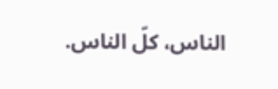الناس، كلّ الناس.